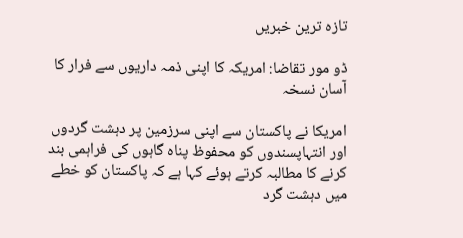تازہ ترین خبریں

ڈو مور تقاضا: امریکہ کا اپنی ذمہ داریوں سے فرار کا آسان نسخہ

امریکا نے پاکستان سے اپنی سرزمین پر دہشت گردوں اور انتہاپسندوں کو محفوظ پناہ گاہوں کی فراہمی بند کرنے کا مطالبہ کرتے ہوئے کہا ہے کہ پاکستان کو خطے میں دہشت گرد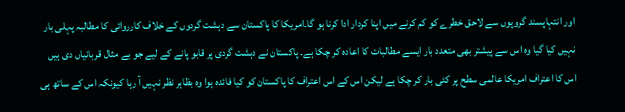اور انتہاپسند گروپوں سے لاحق خطرے کو کم کرنے میں اپنا کردار ادا کرنا ہو گا۔امریکا کا پاکستان سے دہشت گردوں کے خلاف کارروائی کا مطالبہ پہلی بار نہیں کیا گیا وہ اس سے پیشتر بھی متعدد بار ایسے مطالبات کا اعادہ کر چکا ہے۔ پاکستان نے دہشت گردی پر قابو پانے کے لیے جو بے مثال قربانیاں دی ہیں اس کا اعتراف امریکا عالمی سطح پر کئی بار کر چکا ہے لیکن اس کے اس اعتراف کا پاکستان کو کیا فائدہ ہوا وہ بظاہر نظر نہیں آ رہا کیونکہ اس کے ساتھ ہی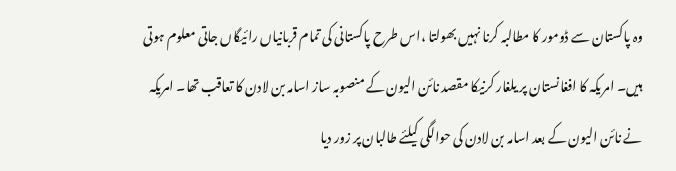وہ پاکستان سے ڈومور کا مطالبہ کرنا نہیں بھولتا ،اس طرح پاکستانی کی تمام قربانیاں رائیگاں جاتی معلوم ہوتی ہیں۔ امریکہ کا افغانستان پر یلغار کرنیکا مقصد نائن الیون کے منصوبہ ساز اسامہ بن لادن کا تعاقب تھا۔ امریکہ نے نائن الیون کے بعد اسامہ بن لادن کی حوالگی کیلئے طالبان پر زور دیا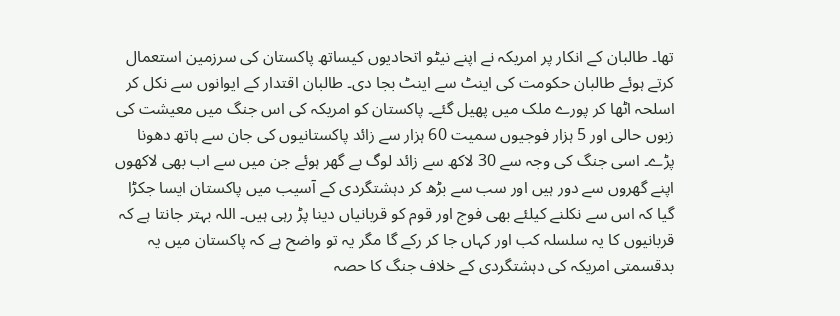تھا۔ طالبان کے انکار پر امریکہ نے اپنے نیٹو اتحادیوں کیساتھ پاکستان کی سرزمین استعمال کرتے ہوئے طالبان حکومت کی اینٹ سے اینٹ بجا دی۔ طالبان اقتدار کے ایوانوں سے نکل کر اسلحہ اٹھا کر پورے ملک میں پھیل گئے۔ پاکستان کو امریکہ کی اس جنگ میں معیشت کی زبوں حالی اور 5 ہزار فوجیوں سمیت 60 ہزار سے زائد پاکستانیوں کی جان سے ہاتھ دھونا پڑے۔ اسی جنگ کی وجہ سے 30 لاکھ سے زائد لوگ بے گھر ہوئے جن میں سے اب بھی لاکھوں اپنے گھروں سے دور ہیں اور سب سے بڑھ کر دہشتگردی کے آسیب میں پاکستان ایسا جکڑا گیا کہ اس سے نکلنے کیلئے بھی فوج اور قوم کو قربانیاں دینا پڑ رہی ہیں۔ اللہ بہتر جانتا ہے کہ قربانیوں کا یہ سلسلہ کب اور کہاں جا کر رکے گا مگر یہ تو واضح ہے کہ پاکستان میں یہ بدقسمتی امریکہ کی دہشتگردی کے خلاف جنگ کا حصہ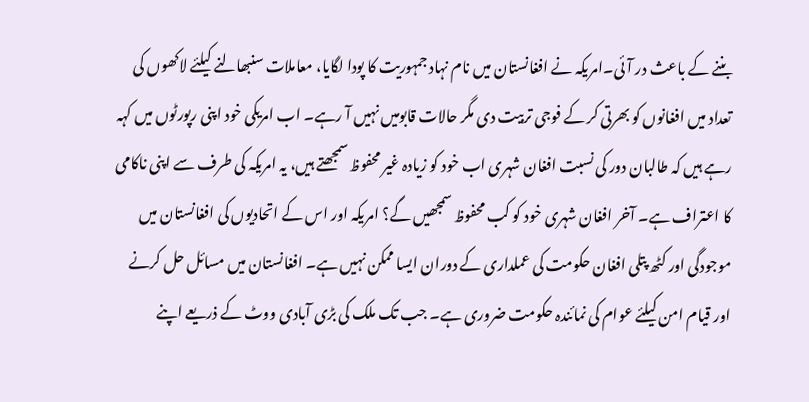بننے کے باعث در آئی۔امریکہ نے افغانستان میں نام نہاد جمہوریت کا پودا لگایا، معاملات سنبھالنے کیلئے لاکھوں کی تعداد میں افغانوں کو بھرتی کر کے فوجی تربیت دی مگر حالات قابومیں نہیں آ رہے۔ اب امریکی خود اپنی رپورٹوں میں کہہ رہے ہیں کہ طالبان دور کی نسبت افغان شہری اب خود کو زیادہ غیر محفوظ سمجھتے ہیں، یہ امریکہ کی طرف سے اپنی ناکامی کا اعتراف ہے۔ آخر افغان شہری خود کو کب محفوظ سمجھیں گے؟ امریکہ اور اس کے اتحادیوں کی افغانستان میں موجودگی اور کٹھ پتلی افغان حکومت کی عملداری کے دوران ایسا ممکن نہیں ہے۔ افغانستان میں مسائل حل کرنے اور قیام امن کیلئے عوام کی نمائندہ حکومت ضروری ہے۔ جب تک ملک کی بڑی آبادی ووٹ کے ذریعے اپنے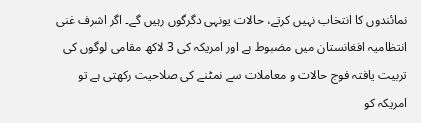نمائندوں کا انتخاب نہیں کرتے، حالات یونہی دگرگوں رہیں گے۔ اگر اشرف غنی انتظامیہ افغانستان میں مضبوط ہے اور امریکہ کی 3 لاکھ مقامی لوگوں کی تربیت یافتہ فوج حالات و معاملات سے نمٹنے کی صلاحیت رکھتی ہے تو امریکہ کو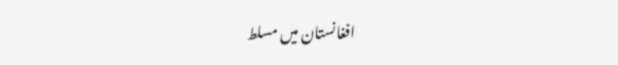افغانستان میں مسلط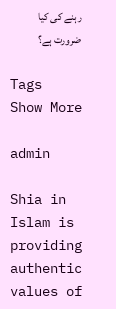رہنے کی کیا ضرورت ہے؟

Tags
Show More

admin

Shia in Islam is providing authentic values of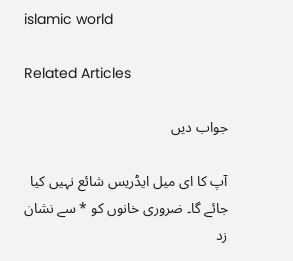islamic world

Related Articles

جواب دیں

آپ کا ای میل ایڈریس شائع نہیں کیا جائے گا۔ ضروری خانوں کو * سے نشان زد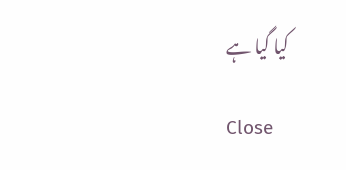کیا گیا ہے

Close